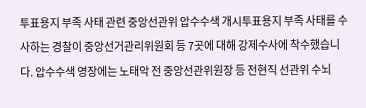투표용지 부족 사태 관련 중앙선관위 압수수색 개시투표용지 부족 사태를 수사하는 경찰이 중앙선거관리위원회 등 7곳에 대해 강제수사에 착수했습니다. 압수수색 영장에는 노태악 전 중앙선관위원장 등 전현직 선관위 수뇌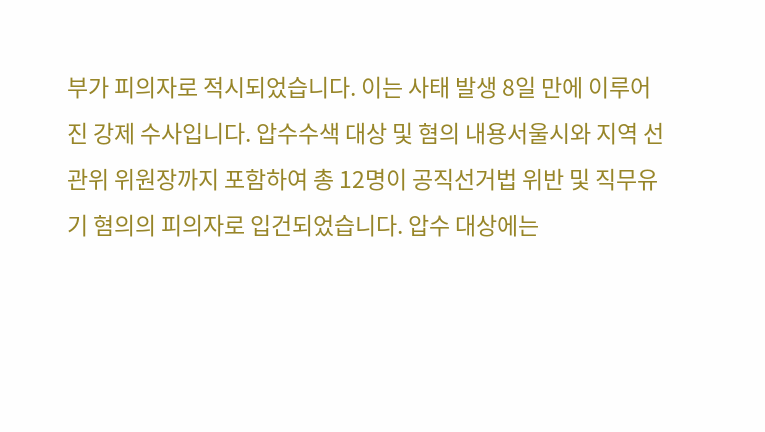부가 피의자로 적시되었습니다. 이는 사태 발생 8일 만에 이루어진 강제 수사입니다. 압수수색 대상 및 혐의 내용서울시와 지역 선관위 위원장까지 포함하여 총 12명이 공직선거법 위반 및 직무유기 혐의의 피의자로 입건되었습니다. 압수 대상에는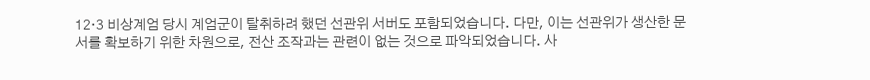12·3 비상계엄 당시 계엄군이 탈취하려 했던 선관위 서버도 포함되었습니다. 다만, 이는 선관위가 생산한 문서를 확보하기 위한 차원으로, 전산 조작과는 관련이 없는 것으로 파악되었습니다. 사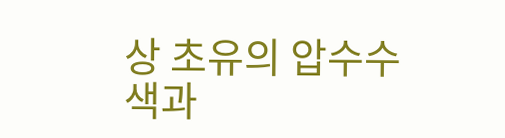상 초유의 압수수색과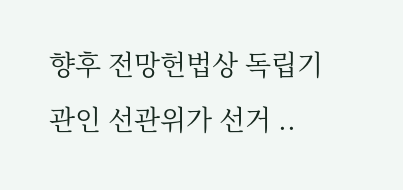향후 전망헌법상 독립기관인 선관위가 선거 ..